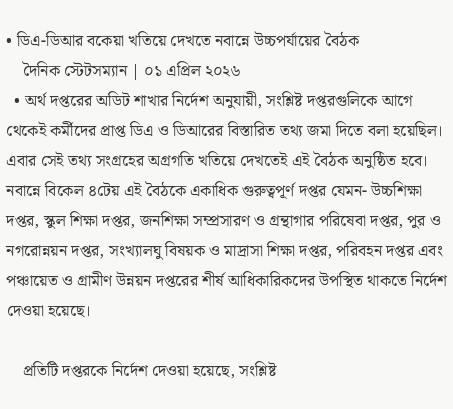• ডিএ-ডিআর বকেয়া খতিয়ে দেখতে নবান্নে উচ্চপর্যায়ের বৈঠক
    দৈনিক স্টেটসম্যান | ০১ এপ্রিল ২০২৬
  • অর্থ দপ্তরের অডিট শাখার নির্দেশ অনুযায়ী, সংশ্লিষ্ট দপ্তরগুলিকে আগে থেকেই কর্মীদের প্রাপ্ত ডিএ ও ডিআরের বিস্তারিত তথ্য জমা দিতে বলা হয়েছিল। এবার সেই তথ্য সংগ্রহের অগ্রগতি খতিয়ে দেখতেই এই বৈঠক অনুষ্ঠিত হবে। নবান্নে বিকেল ৪টেয় এই বৈঠকে একাধিক গুরুত্বপূর্ণ দপ্তর যেমন- উচ্চশিক্ষা দপ্তর, স্কুল শিক্ষা দপ্তর, জনশিক্ষা সম্প্রসারণ ও গ্রন্থাগার পরিষেবা দপ্তর, পুর ও নগরোন্নয়ন দপ্তর, সংখ্যালঘু বিষয়ক ও মাদ্রাসা শিক্ষা দপ্তর, পরিবহন দপ্তর এবং পঞ্চায়েত ও গ্রামীণ উন্নয়ন দপ্তরের শীর্ষ আধিকারিকদের উপস্থিত থাকতে নির্দেশ দেওয়া হয়েছে।

    প্রতিটি দপ্তরকে নির্দেশ দেওয়া হয়েছে, সংশ্লিষ্ট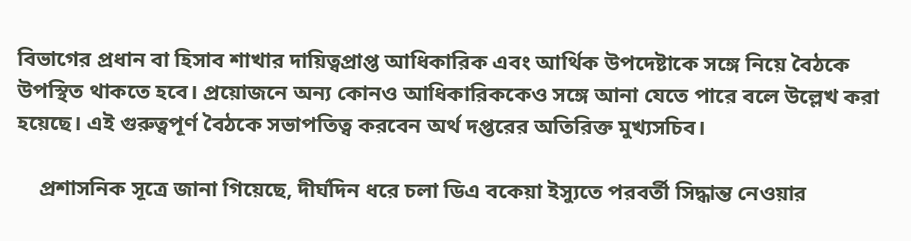বিভাগের প্রধান বা হিসাব শাখার দায়িত্বপ্রাপ্ত আধিকারিক এবং আর্থিক উপদেষ্টাকে সঙ্গে নিয়ে বৈঠকে উপস্থিত থাকতে হবে। প্রয়োজনে অন্য কোনও আধিকারিককেও সঙ্গে আনা যেতে পারে বলে উল্লেখ করা হয়েছে। এই গুরুত্বপূর্ণ বৈঠকে সভাপতিত্ব করবেন অর্থ দপ্তরের অতিরিক্ত মুখ্যসচিব।

    প্রশাসনিক সূত্রে জানা গিয়েছে, দীর্ঘদিন ধরে চলা ডিএ বকেয়া ইস্যুতে পরবর্তী সিদ্ধান্ত নেওয়ার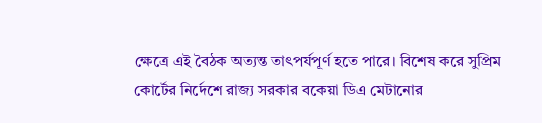ক্ষেত্রে এই বৈঠক অত্যন্ত তাৎপর্যপূর্ণ হতে পারে। বিশেষ করে সুপ্রিম কোর্টের নির্দেশে রাজ্য সরকার বকেয়া ডিএ মেটানোর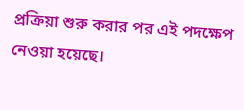প্রক্রিয়া শুরু করার পর এই পদক্ষেপ নেওয়া হয়েছে।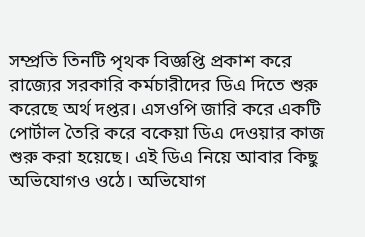সম্প্রতি তিনটি পৃথক বিজ্ঞপ্তি প্রকাশ করে রাজ্যের সরকারি কর্মচারীদের ডিএ দিতে শুরু করেছে অর্থ দপ্তর। এসওপি জারি করে একটি পোর্টাল তৈরি করে বকেয়া ডিএ দেওয়ার কাজ শুরু করা হয়েছে। এই ডিএ নিয়ে আবার কিছু অভিযোগও ওঠে। অভিযোগ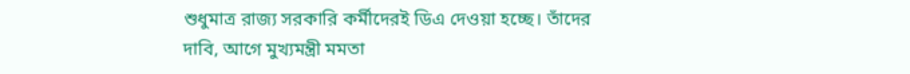শুধুমাত্র রাজ্য সরকারি কর্মীদেরই ডিএ দেওয়া হচ্ছে। তাঁদের দাবি, আগে মুখ্যমন্ত্রী মমতা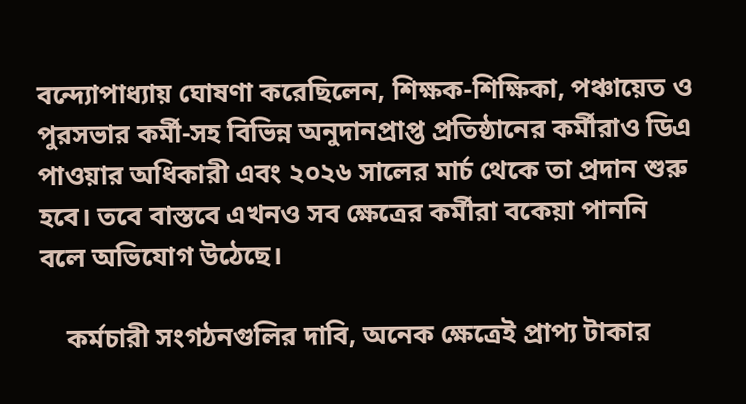বন্দ্যোপাধ্যায় ঘোষণা করেছিলেন, শিক্ষক-শিক্ষিকা, পঞ্চায়েত ও পুরসভার কর্মী-সহ বিভিন্ন অনুদানপ্রাপ্ত প্রতিষ্ঠানের কর্মীরাও ডিএ পাওয়ার অধিকারী এবং ২০২৬ সালের মার্চ থেকে তা প্রদান শুরু হবে। তবে বাস্তবে এখনও সব ক্ষেত্রের কর্মীরা বকেয়া পাননি বলে অভিযোগ উঠেছে।

    কর্মচারী সংগঠনগুলির দাবি, অনেক ক্ষেত্রেই প্রাপ্য টাকার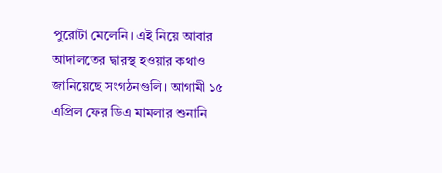পুরোটা মেলেনি। এই নিয়ে আবার আদালতের দ্বারস্থ হওয়ার কথাও জানিয়েছে সংগঠনগুলি। আগামী ১৫ এপ্রিল ফের ডিএ মামলার শুনানি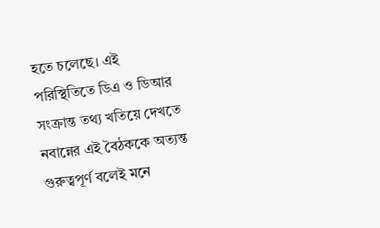হতে চলেছে। এই পরিস্থিতিতে ডিএ ও ডিআর সংক্রান্ত তথ্য খতিয়ে দেখতে নবান্নের এই বৈঠককে অত্যন্ত গুরুত্বপূর্ণ বলেই মনে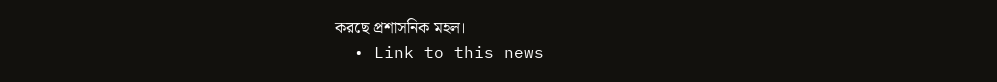করছে প্রশাসনিক মহল।
  • Link to this news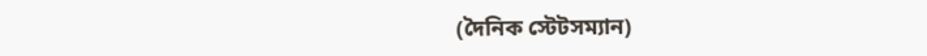(দৈনিক স্টেটসম্যান)